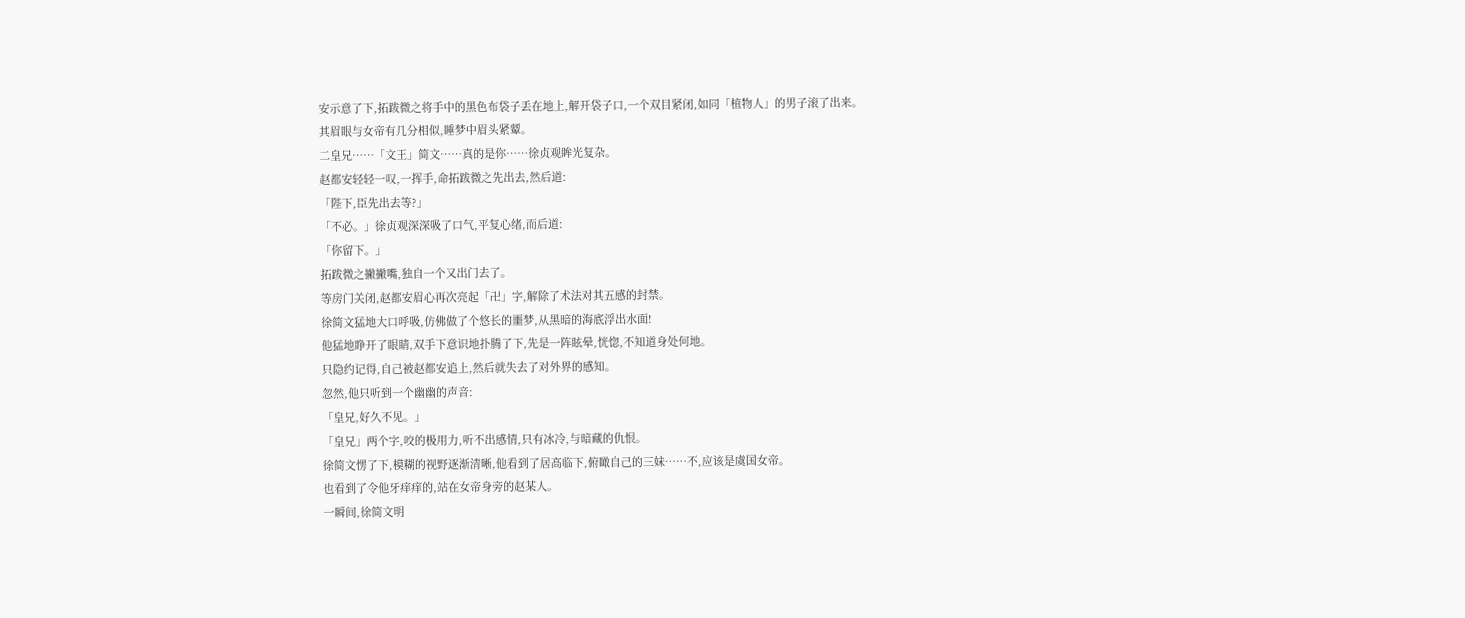安示意了下,拓跋微之将手中的黑色布袋子丢在地上,解开袋子口,一个双目紧闭,如同「植物人」的男子滚了出来。
其眉眼与女帝有几分相似,睡梦中眉头紧颦。
二皇兄……「文王」简文……真的是你……徐贞观眸光复杂。
赵都安轻轻一叹,一挥手,命拓跋微之先出去,然后道:
「陛下,臣先出去等?」
「不必。」徐贞观深深吸了口气,平复心绪,而后道:
「你留下。」
拓跋微之撇撇嘴,独自一个又出门去了。
等房门关闭,赵都安眉心再次亮起「卍」字,解除了术法对其五感的封禁。
徐简文猛地大口呼吸,仿佛做了个悠长的噩梦,从黑暗的海底浮出水面!
他猛地睁开了眼睛,双手下意识地扑腾了下,先是一阵眩晕,恍惚,不知道身处何地。
只隐约记得,自己被赵都安追上,然后就失去了对外界的感知。
忽然,他只听到一个幽幽的声音:
「皇兄,好久不见。」
「皇兄」两个字,咬的极用力,听不出感情,只有冰冷,与暗藏的仇恨。
徐简文愣了下,模糊的视野逐渐清晰,他看到了居高临下,俯瞰自己的三妹……不,应该是虞国女帝。
也看到了令他牙痒痒的,站在女帝身旁的赵某人。
一瞬间,徐简文明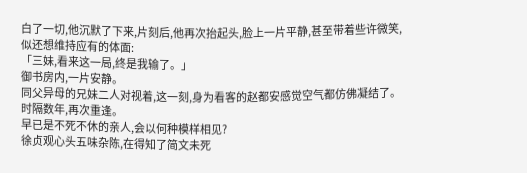白了一切,他沉默了下来,片刻后,他再次抬起头,脸上一片平静,甚至带着些许微笑,似还想维持应有的体面:
「三妹,看来这一局,终是我输了。」
御书房内,一片安静。
同父异母的兄妹二人对视着,这一刻,身为看客的赵都安感觉空气都仿佛凝结了。
时隔数年,再次重逢。
早已是不死不休的亲人,会以何种模样相见?
徐贞观心头五味杂陈,在得知了简文未死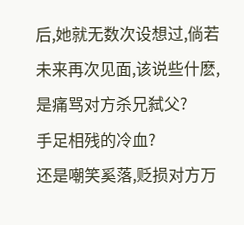后,她就无数次设想过,倘若未来再次见面,该说些什麽,是痛骂对方杀兄弑父?
手足相残的冷血?
还是嘲笑奚落,贬损对方万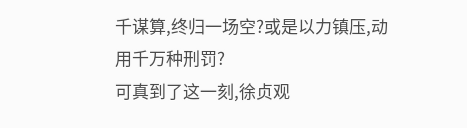千谋算,终归一场空?或是以力镇压,动用千万种刑罚?
可真到了这一刻,徐贞观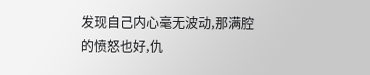发现自己内心毫无波动,那满腔的愤怒也好,仇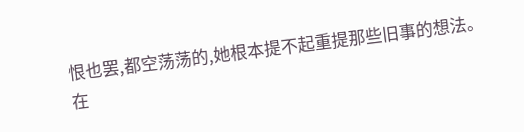恨也罢,都空荡荡的,她根本提不起重提那些旧事的想法。
在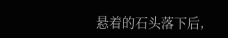悬着的石头落下后,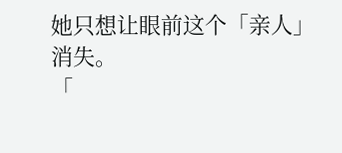她只想让眼前这个「亲人」消失。
「